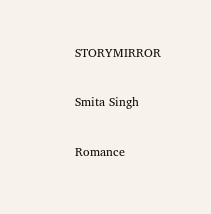STORYMIRROR

Smita Singh

Romance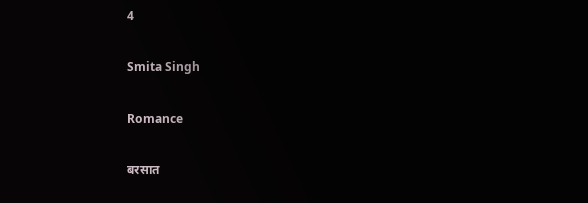4

Smita Singh

Romance

बरसात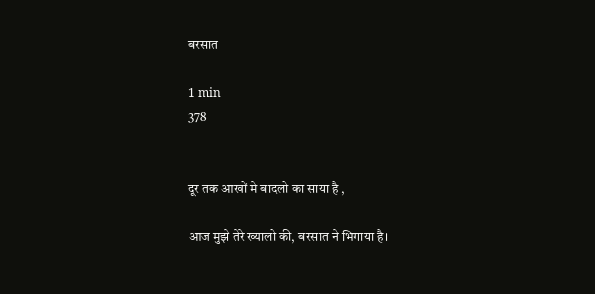बरसात

1 min
378


दूर तक आखों मे बादलो का साया है ,

आज मुझे तेरे ख्यालो की, बरसात ने भिगाया है।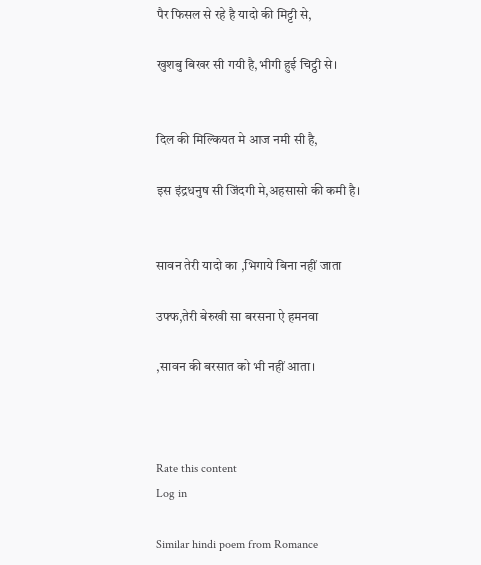पैर फिसल से रहे है यादो की मिट्टी से,

खुशबु बिखर सी गयी है,भीगी हुई चिट्ठी से।


दिल की मिल्कियत मे आज नमी सी है,

इस इंद्रधनुष सी जिंदगी मे,अहसासो की कमी है।


सावन तेरी यादो का ,भिगाये बिना नहीं जाता

उफ्फ,तेरी बेरुखी सा बरसना ऐ हमनवा

,सावन की बरसात को भी नहीं आता।



Rate this content
Log in

Similar hindi poem from Romance